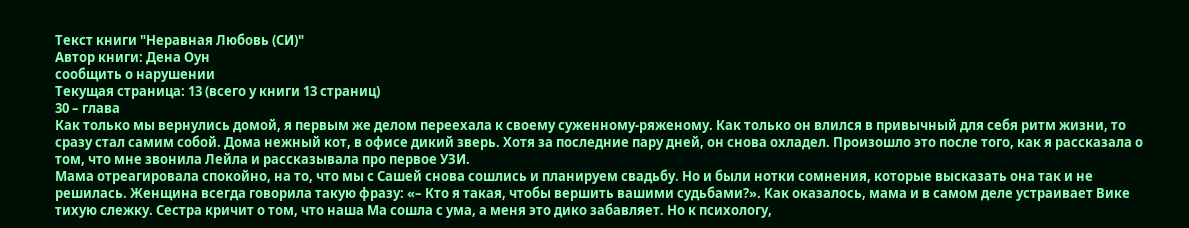Текст книги "Неравная Любовь (СИ)"
Автор книги: Дена Оун
сообщить о нарушении
Текущая страница: 13 (всего у книги 13 страниц)
30 – глава
Как только мы вернулись домой, я первым же делом переехала к своему суженному-ряженому. Как только он влился в привычный для себя ритм жизни, то сразу стал самим собой. Дома нежный кот, в офисе дикий зверь. Хотя за последние пару дней, он снова охладел. Произошло это после того, как я рассказала о том, что мне звонила Лейла и рассказывала про первое УЗИ.
Мама отреагировала спокойно, на то, что мы с Сашей снова сошлись и планируем свадьбу. Но и были нотки сомнения, которые высказать она так и не решилась. Женщина всегда говорила такую фразу: «– Кто я такая, чтобы вершить вашими судьбами?». Как оказалось, мама и в самом деле устраивает Вике тихую слежку. Сестра кричит о том, что наша Ма сошла с ума, а меня это дико забавляет. Но к психологу,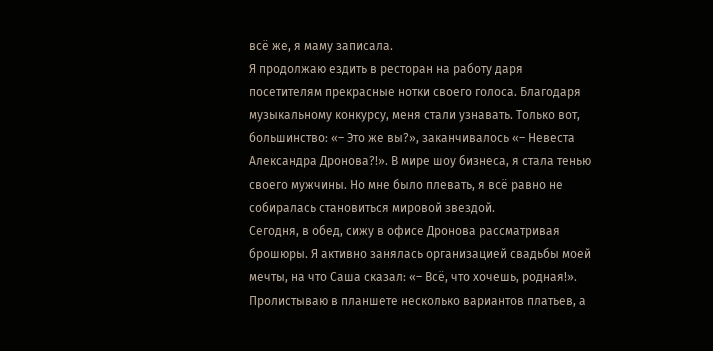всё же, я маму записала.
Я продолжаю ездить в ресторан на работу даря посетителям прекрасные нотки своего голоса. Благодаря музыкальному конкурсу, меня стали узнавать. Только вот, большинство: «– Это же вы?», заканчивалось «– Невеста Александра Дронова?!». В мире шоу бизнеса, я стала тенью своего мужчины. Но мне было плевать, я всё равно не собиралась становиться мировой звездой.
Сегодня, в обед, сижу в офисе Дронова рассматривая брошюры. Я активно занялась организацией свадьбы моей мечты, на что Саша сказал: «– Всё, что хочешь, родная!». Пролистываю в планшете несколько вариантов платьев, а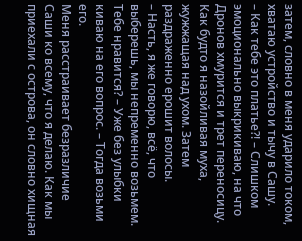затем, словно в меня ударило током, хватаю устройство и тычу в Сашу.
– Как тебе это платье?! – Слишком эмоционально выкрикиваю, на что Дронов хмурится и трет переносицу. Как будто я назойливая муха, жужжащая над ухом. Затем раздраженно ерошит волосы.
– Насть, я же говорю, всё, что выберешь, мы непременно возьмем. Тебе нравится? – Уже без улыбки киваю на его вопрос. – Тогда возьми его.
Меня расстраивает безразличие Саши ко всему, что я делаю. Как мы приехали с острова, он словно хищная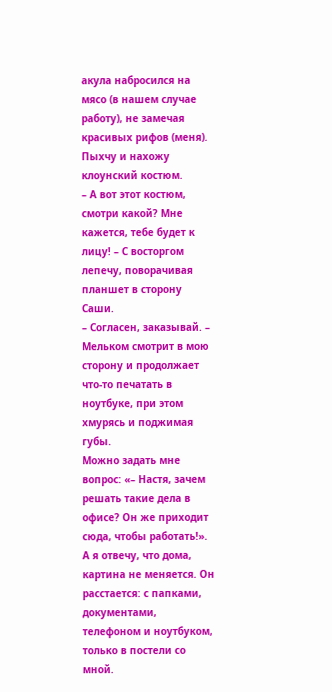акула набросился на мясо (в нашем случае работу), не замечая красивых рифов (меня). Пыхчу и нахожу клоунский костюм.
– А вот этот костюм, смотри какой? Мне кажется, тебе будет к лицу! – С восторгом лепечу, поворачивая планшет в сторону Саши.
– Согласен, заказывай. – Мельком смотрит в мою сторону и продолжает что-то печатать в ноутбуке, при этом хмурясь и поджимая губы.
Можно задать мне вопрос: «– Настя, зачем решать такие дела в офисе? Он же приходит сюда, чтобы работать!». А я отвечу, что дома, картина не меняется. Он расстается: с папками, документами, телефоном и ноутбуком, только в постели со мной.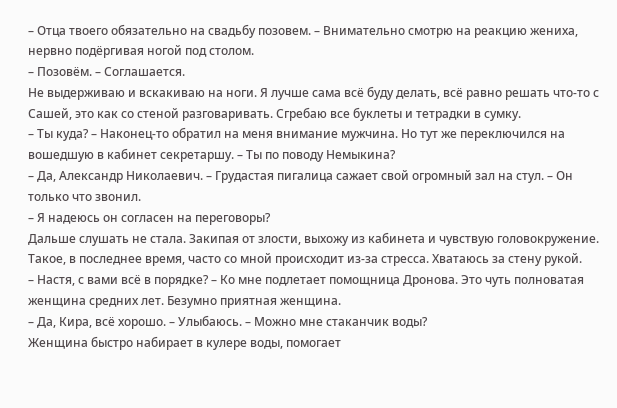– Отца твоего обязательно на свадьбу позовем. – Внимательно смотрю на реакцию жениха, нервно подёргивая ногой под столом.
– Позовём. – Соглашается.
Не выдерживаю и вскакиваю на ноги. Я лучше сама всё буду делать, всё равно решать что-то с Сашей, это как со стеной разговаривать. Сгребаю все буклеты и тетрадки в сумку.
– Ты куда? – Наконец-то обратил на меня внимание мужчина. Но тут же переключился на вошедшую в кабинет секретаршу. – Ты по поводу Немыкина?
– Да, Александр Николаевич. – Грудастая пигалица сажает свой огромный зал на стул. – Он только что звонил.
– Я надеюсь он согласен на переговоры?
Дальше слушать не стала. Закипая от злости, выхожу из кабинета и чувствую головокружение. Такое, в последнее время, часто со мной происходит из-за стресса. Хватаюсь за стену рукой.
– Настя, с вами всё в порядке? – Ко мне подлетает помощница Дронова. Это чуть полноватая женщина средних лет. Безумно приятная женщина.
– Да, Кира, всё хорошо. – Улыбаюсь. – Можно мне стаканчик воды?
Женщина быстро набирает в кулере воды, помогает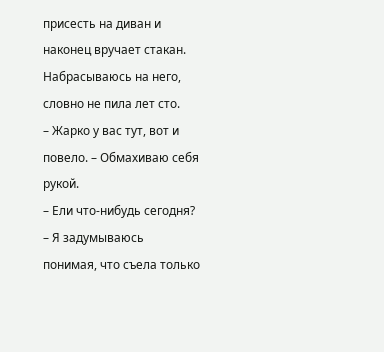присесть на диван и наконец вручает стакан. Набрасываюсь на него, словно не пила лет сто.
– Жарко у вас тут, вот и повело. – Обмахиваю себя рукой.
– Ели что-нибудь сегодня? – Я задумываюсь понимая, что съела только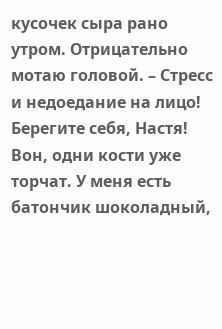кусочек сыра рано утром. Отрицательно мотаю головой. – Стресс и недоедание на лицо! Берегите себя, Настя! Вон, одни кости уже торчат. У меня есть батончик шоколадный,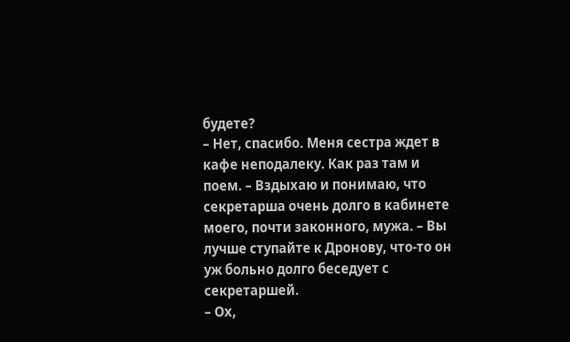будете?
– Нет, спасибо. Меня сестра ждет в кафе неподалеку. Как раз там и поем. – Вздыхаю и понимаю, что секретарша очень долго в кабинете моего, почти законного, мужа. – Вы лучше ступайте к Дронову, что-то он уж больно долго беседует с секретаршей.
– Ох,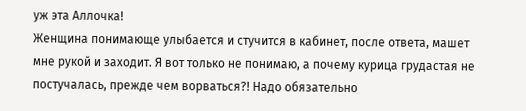уж эта Аллочка!
Женщина понимающе улыбается и стучится в кабинет, после ответа, машет мне рукой и заходит. Я вот только не понимаю, а почему курица грудастая не постучалась, прежде чем ворваться?! Надо обязательно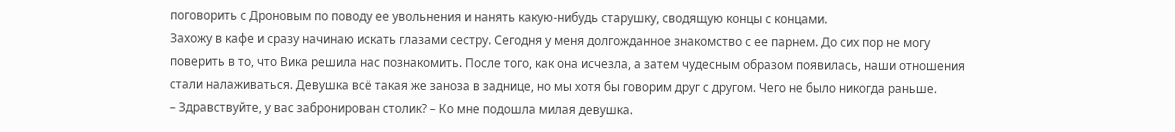поговорить с Дроновым по поводу ее увольнения и нанять какую-нибудь старушку, сводящую концы с концами.
Захожу в кафе и сразу начинаю искать глазами сестру. Сегодня у меня долгожданное знакомство с ее парнем. До сих пор не могу поверить в то, что Вика решила нас познакомить. После того, как она исчезла, а затем чудесным образом появилась, наши отношения стали налаживаться. Девушка всё такая же заноза в заднице, но мы хотя бы говорим друг с другом. Чего не было никогда раньше.
– Здравствуйте, у вас забронирован столик? – Ко мне подошла милая девушка.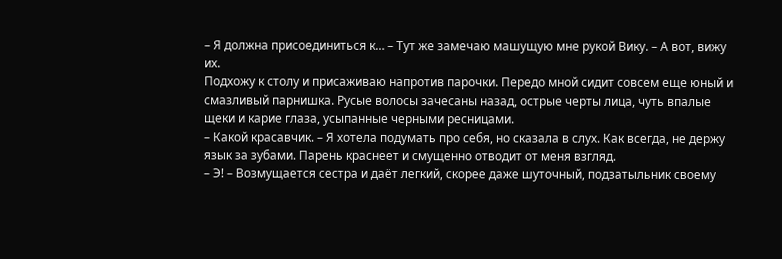– Я должна присоединиться к… – Тут же замечаю машущую мне рукой Вику. – А вот, вижу их.
Подхожу к столу и присаживаю напротив парочки. Передо мной сидит совсем еще юный и смазливый парнишка. Русые волосы зачесаны назад, острые черты лица, чуть впалые щеки и карие глаза, усыпанные черными ресницами.
– Какой красавчик. – Я хотела подумать про себя, но сказала в слух. Как всегда, не держу язык за зубами. Парень краснеет и смущенно отводит от меня взгляд.
– Э! – Возмущается сестра и даёт легкий, скорее даже шуточный, подзатыльник своему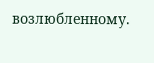возлюбленному.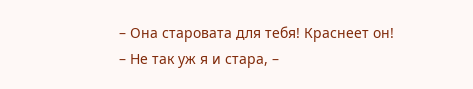– Она старовата для тебя! Краснеет он!
– Не так уж я и стара, –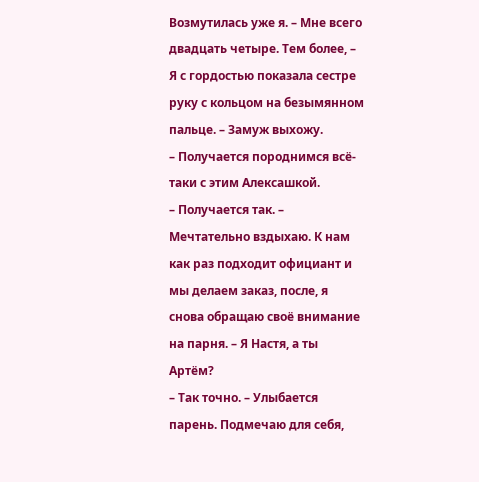Возмутилась уже я. – Мне всего двадцать четыре. Тем более, – Я с гордостью показала сестре руку с кольцом на безымянном пальце. – Замуж выхожу.
– Получается породнимся всё-таки с этим Алексашкой.
– Получается так. – Мечтательно вздыхаю. К нам как раз подходит официант и мы делаем заказ, после, я снова обращаю своё внимание на парня. – Я Настя, а ты Артём?
– Так точно. – Улыбается парень. Подмечаю для себя,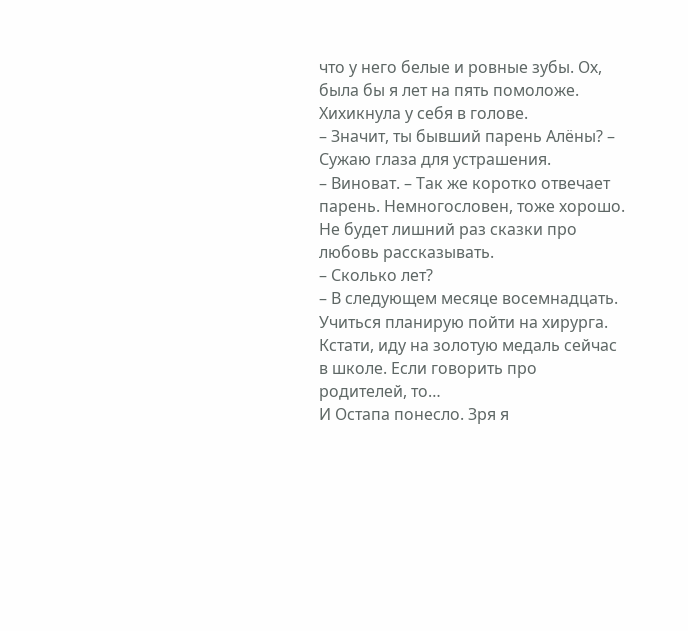что у него белые и ровные зубы. Ох, была бы я лет на пять помоложе. Хихикнула у себя в голове.
– Значит, ты бывший парень Алёны? – Сужаю глаза для устрашения.
– Виноват. – Так же коротко отвечает парень. Немногословен, тоже хорошо. Не будет лишний раз сказки про любовь рассказывать.
– Сколько лет?
– В следующем месяце восемнадцать. Учиться планирую пойти на хирурга. Кстати, иду на золотую медаль сейчас в школе. Если говорить про родителей, то…
И Остапа понесло. Зря я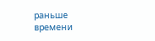раньше времени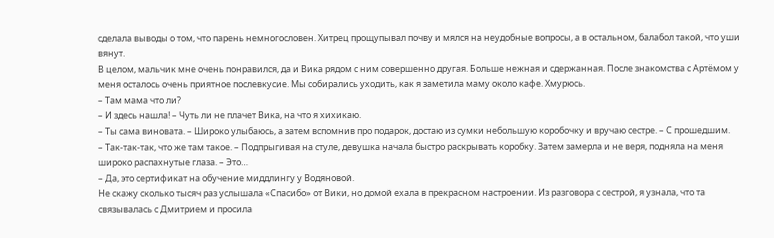сделала выводы о том, что парень немногословен. Хитрец прощупывал почву и мялся на неудобные вопросы, а в остальном, балабол такой, что уши вянут.
В целом, мальчик мне очень понравился, да и Вика рядом с ним совершенно другая. Больше нежная и сдержанная. После знакомства с Артёмом у меня осталось очень приятное послевкусие. Мы собирались уходить, как я заметила маму около кафе. Хмурюсь.
– Там мама что ли?
– И здесь нашла! – Чуть ли не плачет Вика, на что я хихикаю.
– Ты сама виновата. – Широко улыбаюсь, а затем вспомнив про подарок, достаю из сумки небольшую коробочку и вручаю сестре. – С прошедшим.
– Так-так-так, что же там такое. – Подпрыгивая на стуле, девушка начала быстро раскрывать коробку. Затем замерла и не веря, подняла на меня широко распахнутые глаза. – Это…
– Да, это сертификат на обучение миддлингу у Водяновой.
Не скажу сколько тысяч раз услышала «Спасибо» от Вики, но домой ехала в прекрасном настроении. Из разговора с сестрой, я узнала, что та связывалась с Дмитрием и просила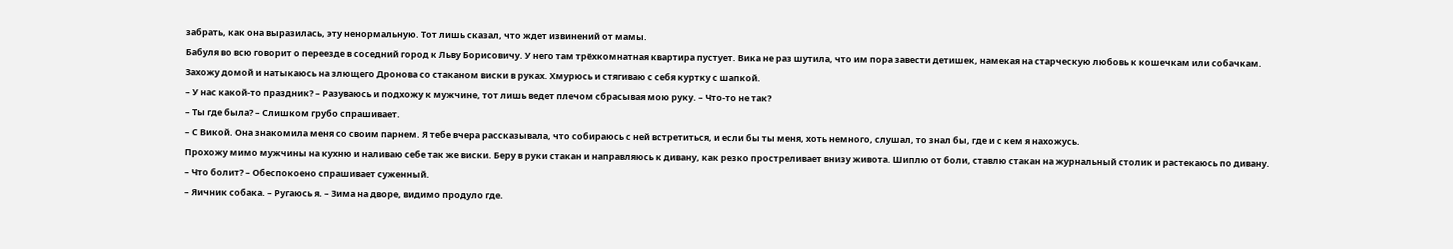забрать, как она выразилась, эту ненормальную. Тот лишь сказал, что ждет извинений от мамы.
Бабуля во всю говорит о переезде в соседний город к Льву Борисовичу. У него там трёхкомнатная квартира пустует. Вика не раз шутила, что им пора завести детишек, намекая на старческую любовь к кошечкам или собачкам.
Захожу домой и натыкаюсь на злющего Дронова со стаканом виски в руках. Хмурюсь и стягиваю с себя куртку с шапкой.
– У нас какой-то праздник? – Разуваюсь и подхожу к мужчине, тот лишь ведет плечом сбрасывая мою руку. – Что-то не так?
– Ты где была? – Слишком грубо спрашивает.
– С Викой. Она знакомила меня со своим парнем. Я тебе вчера рассказывала, что собираюсь с ней встретиться, и если бы ты меня, хоть немного, слушал, то знал бы, где и с кем я нахожусь.
Прохожу мимо мужчины на кухню и наливаю себе так же виски. Беру в руки стакан и направляюсь к дивану, как резко простреливает внизу живота. Шиплю от боли, ставлю стакан на журнальный столик и растекаюсь по дивану.
– Что болит? – Обеспокоено спрашивает суженный.
– Яичник собака. – Ругаюсь я. – Зима на дворе, видимо продуло где.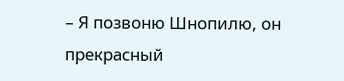– Я позвоню Шнопилю, он прекрасный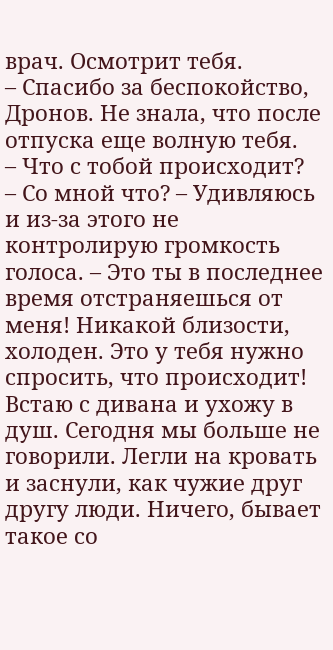врач. Осмотрит тебя.
– Спасибо за беспокойство, Дронов. Не знала, что после отпуска еще волную тебя.
– Что с тобой происходит?
– Со мной что? – Удивляюсь и из-за этого не контролирую громкость голоса. – Это ты в последнее время отстраняешься от меня! Никакой близости, холоден. Это у тебя нужно спросить, что происходит!
Встаю с дивана и ухожу в душ. Сегодня мы больше не говорили. Легли на кровать и заснули, как чужие друг другу люди. Ничего, бывает такое со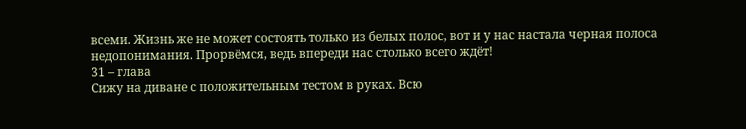всеми. Жизнь же не может состоять только из белых полос, вот и у нас настала черная полоса недопонимания. Прорвёмся, ведь впереди нас столько всего ждёт!
31 – глава
Сижу на диване с положительным тестом в руках. Всю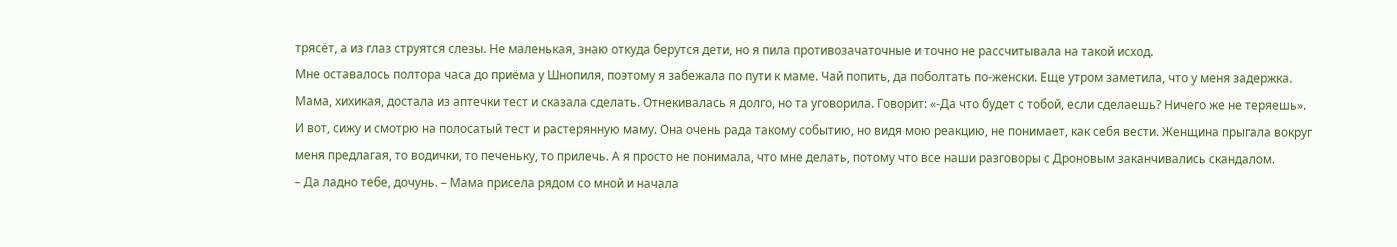трясёт, а из глаз струятся слезы. Не маленькая, знаю откуда берутся дети, но я пила противозачаточные и точно не рассчитывала на такой исход.
Мне оставалось полтора часа до приёма у Шнопиля, поэтому я забежала по пути к маме. Чай попить, да поболтать по-женски. Еще утром заметила, что у меня задержка. Мама, хихикая, достала из аптечки тест и сказала сделать. Отнекивалась я долго, но та уговорила. Говорит: «-Да что будет с тобой, если сделаешь? Ничего же не теряешь».
И вот, сижу и смотрю на полосатый тест и растерянную маму. Она очень рада такому событию, но видя мою реакцию, не понимает, как себя вести. Женщина прыгала вокруг меня предлагая, то водички, то печеньку, то прилечь. А я просто не понимала, что мне делать, потому что все наши разговоры с Дроновым заканчивались скандалом.
– Да ладно тебе, дочунь. – Мама присела рядом со мной и начала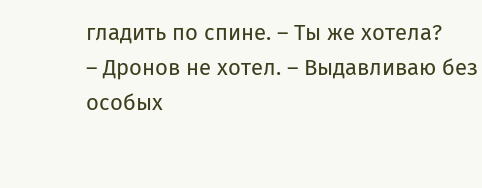гладить по спине. – Ты же хотела?
– Дронов не хотел. – Выдавливаю без особых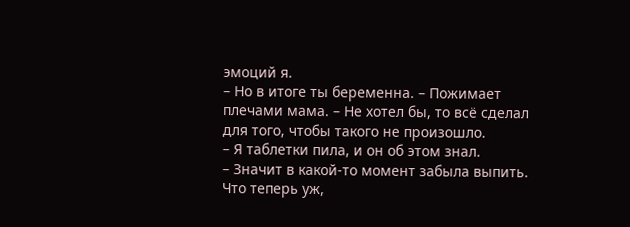эмоций я.
– Но в итоге ты беременна. – Пожимает плечами мама. – Не хотел бы, то всё сделал для того, чтобы такого не произошло.
– Я таблетки пила, и он об этом знал.
– Значит в какой-то момент забыла выпить. Что теперь уж,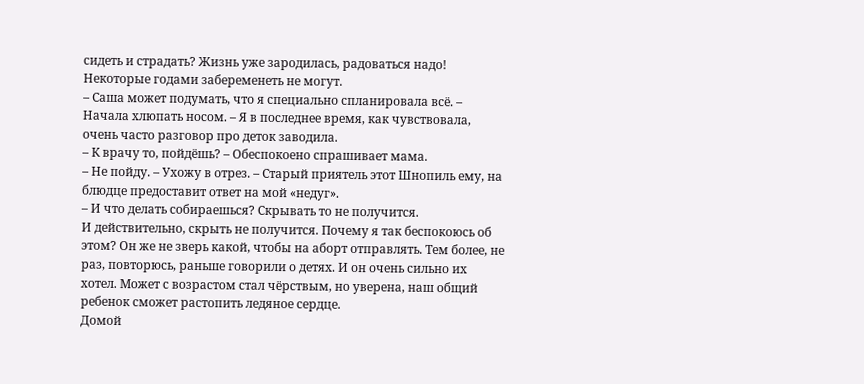сидеть и страдать? Жизнь уже зародилась, радоваться надо! Некоторые годами забеременеть не могут.
– Саша может подумать, что я специально спланировала всё. – Начала хлюпать носом. – Я в последнее время, как чувствовала, очень часто разговор про деток заводила.
– К врачу то, пойдёшь? – Обеспокоено спрашивает мама.
– Не пойду. – Ухожу в отрез. – Старый приятель этот Шнопиль ему, на блюдце предоставит ответ на мой «недуг».
– И что делать собираешься? Скрывать то не получится.
И действительно, скрыть не получится. Почему я так беспокоюсь об этом? Он же не зверь какой, чтобы на аборт отправлять. Тем более, не раз, повторюсь, раньше говорили о детях. И он очень сильно их хотел. Может с возрастом стал чёрствым, но уверена, наш общий ребенок сможет растопить ледяное сердце.
Домой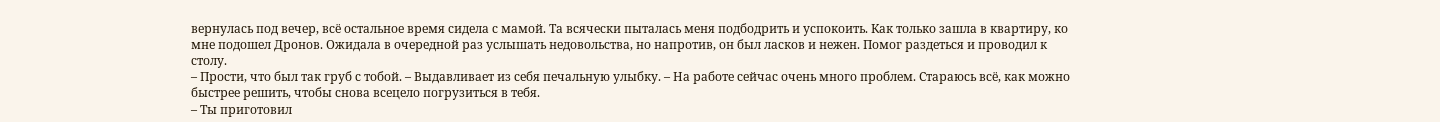вернулась под вечер, всё остальное время сидела с мамой. Та всячески пыталась меня подбодрить и успокоить. Как только зашла в квартиру, ко мне подошел Дронов. Ожидала в очередной раз услышать недовольства, но напротив, он был ласков и нежен. Помог раздеться и проводил к столу.
– Прости, что был так груб с тобой. – Выдавливает из себя печальную улыбку. – На работе сейчас очень много проблем. Стараюсь всё, как можно быстрее решить, чтобы снова всецело погрузиться в тебя.
– Ты приготовил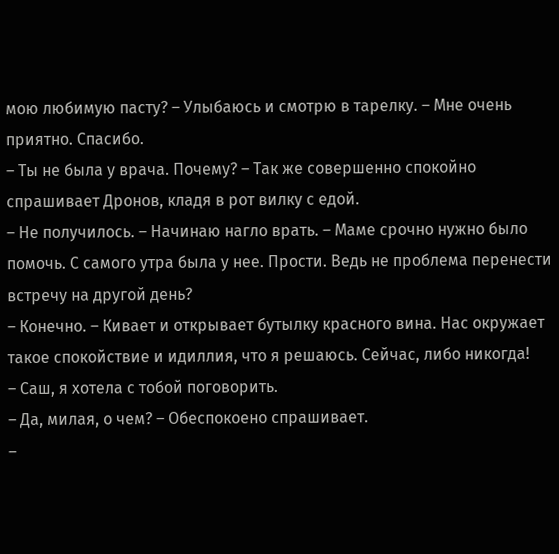мою любимую пасту? – Улыбаюсь и смотрю в тарелку. – Мне очень приятно. Спасибо.
– Ты не была у врача. Почему? – Так же совершенно спокойно спрашивает Дронов, кладя в рот вилку с едой.
– Не получилось. – Начинаю нагло врать. – Маме срочно нужно было помочь. С самого утра была у нее. Прости. Ведь не проблема перенести встречу на другой день?
– Конечно. – Кивает и открывает бутылку красного вина. Нас окружает такое спокойствие и идиллия, что я решаюсь. Сейчас, либо никогда!
– Саш, я хотела с тобой поговорить.
– Да, милая, о чем? – Обеспокоено спрашивает.
–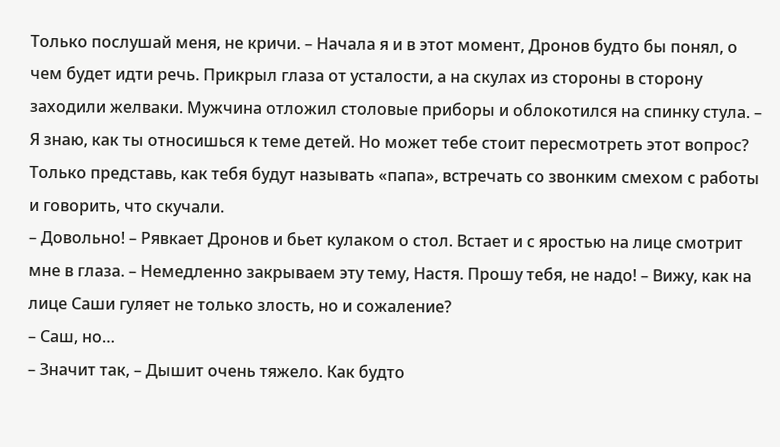Только послушай меня, не кричи. – Начала я и в этот момент, Дронов будто бы понял, о чем будет идти речь. Прикрыл глаза от усталости, а на скулах из стороны в сторону заходили желваки. Мужчина отложил столовые приборы и облокотился на спинку стула. – Я знаю, как ты относишься к теме детей. Но может тебе стоит пересмотреть этот вопрос? Только представь, как тебя будут называть «папа», встречать со звонким смехом с работы и говорить, что скучали.
– Довольно! – Рявкает Дронов и бьет кулаком о стол. Встает и с яростью на лице смотрит мне в глаза. – Немедленно закрываем эту тему, Настя. Прошу тебя, не надо! – Вижу, как на лице Саши гуляет не только злость, но и сожаление?
– Саш, но…
– Значит так, – Дышит очень тяжело. Как будто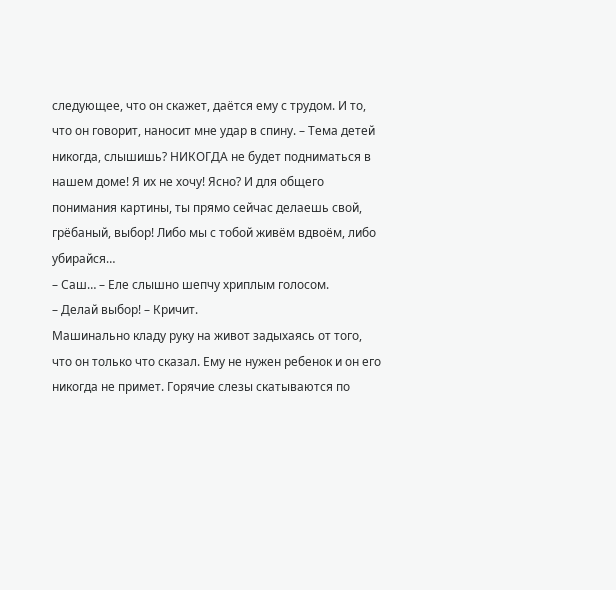следующее, что он скажет, даётся ему с трудом. И то, что он говорит, наносит мне удар в спину. – Тема детей никогда, слышишь? НИКОГДА не будет подниматься в нашем доме! Я их не хочу! Ясно? И для общего понимания картины, ты прямо сейчас делаешь свой, грёбаный, выбор! Либо мы с тобой живём вдвоём, либо убирайся…
– Саш… – Еле слышно шепчу хриплым голосом.
– Делай выбор! – Кричит.
Машинально кладу руку на живот задыхаясь от того, что он только что сказал. Ему не нужен ребенок и он его никогда не примет. Горячие слезы скатываются по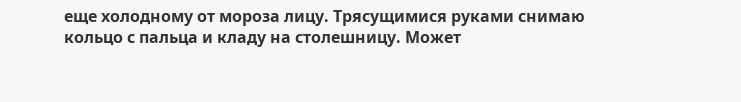еще холодному от мороза лицу. Трясущимися руками снимаю кольцо с пальца и кладу на столешницу. Может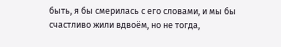быть, я бы смерилась с его словами, и мы бы счастливо жили вдвоём, но не тогда,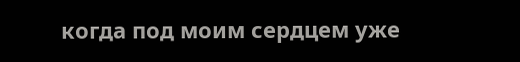когда под моим сердцем уже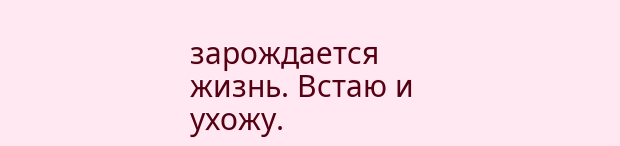зарождается жизнь. Встаю и ухожу.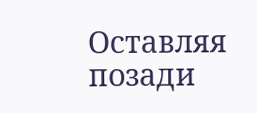Оставляя позади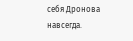себя Дронова навсегда.